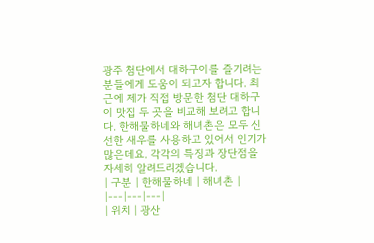광주 첨단에서 대하구이를 즐기려는 분들에게 도움이 되고자 합니다. 최근에 제가 직접 방문한 첨단 대하구이 맛집 두 곳을 비교해 보려고 합니다. 한해물하네와 해녀촌은 모두 신선한 새우를 사용하고 있어서 인기가 많은데요. 각각의 특징과 장단점을 자세히 알려드리겠습니다.
| 구분 | 한해물하네 | 해녀촌 |
|---|---|---|
| 위치 | 광산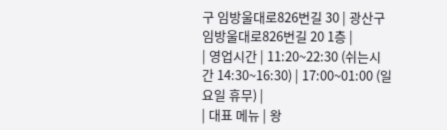구 임방울대로826번길 30 | 광산구 임방울대로826번길 20 1층 |
| 영업시간 | 11:20~22:30 (쉬는시간 14:30~16:30) | 17:00~01:00 (일요일 휴무) |
| 대표 메뉴 | 왕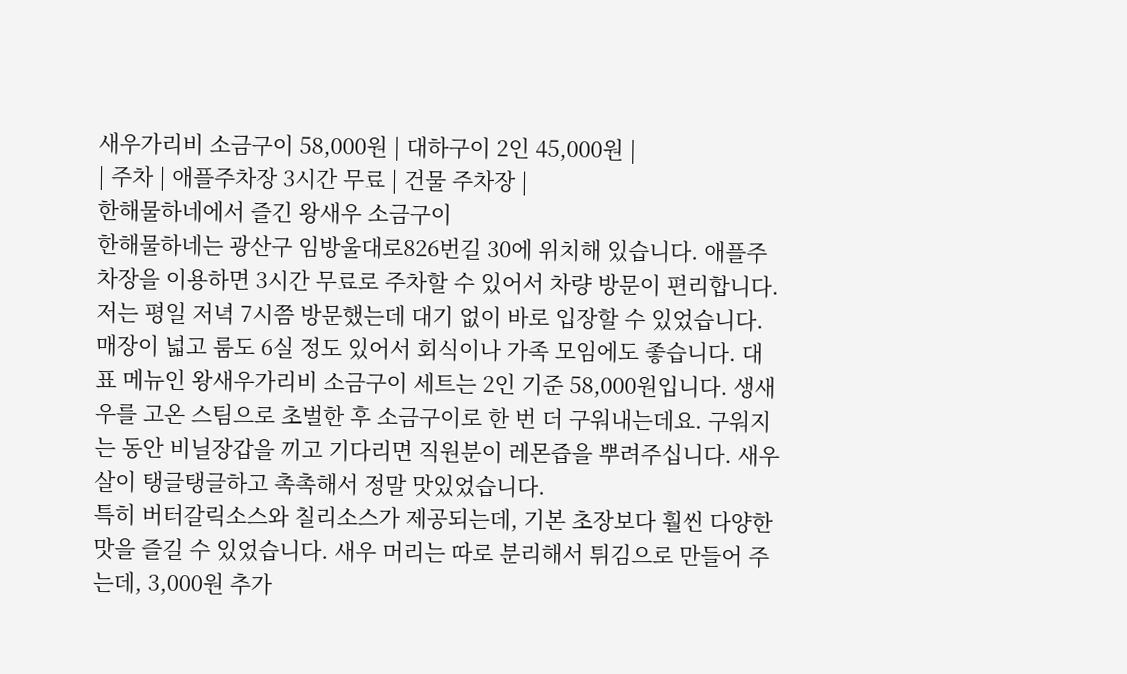새우가리비 소금구이 58,000원 | 대하구이 2인 45,000원 |
| 주차 | 애플주차장 3시간 무료 | 건물 주차장 |
한해물하네에서 즐긴 왕새우 소금구이
한해물하네는 광산구 임방울대로826번길 30에 위치해 있습니다. 애플주차장을 이용하면 3시간 무료로 주차할 수 있어서 차량 방문이 편리합니다. 저는 평일 저녁 7시쯤 방문했는데 대기 없이 바로 입장할 수 있었습니다. 매장이 넓고 룸도 6실 정도 있어서 회식이나 가족 모임에도 좋습니다. 대표 메뉴인 왕새우가리비 소금구이 세트는 2인 기준 58,000원입니다. 생새우를 고온 스팀으로 초벌한 후 소금구이로 한 번 더 구워내는데요. 구워지는 동안 비닐장갑을 끼고 기다리면 직원분이 레몬즙을 뿌려주십니다. 새우 살이 탱글탱글하고 촉촉해서 정말 맛있었습니다.
특히 버터갈릭소스와 칠리소스가 제공되는데, 기본 초장보다 훨씬 다양한 맛을 즐길 수 있었습니다. 새우 머리는 따로 분리해서 튀김으로 만들어 주는데, 3,000원 추가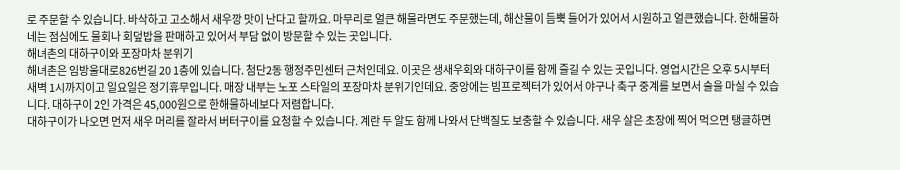로 주문할 수 있습니다. 바삭하고 고소해서 새우깡 맛이 난다고 할까요. 마무리로 얼큰 해물라면도 주문했는데, 해산물이 듬뿍 들어가 있어서 시원하고 얼큰했습니다. 한해물하네는 점심에도 물회나 회덮밥을 판매하고 있어서 부담 없이 방문할 수 있는 곳입니다.
해녀촌의 대하구이와 포장마차 분위기
해녀촌은 임방울대로826번길 20 1층에 있습니다. 첨단2동 행정주민센터 근처인데요. 이곳은 생새우회와 대하구이를 함께 즐길 수 있는 곳입니다. 영업시간은 오후 5시부터 새벽 1시까지이고 일요일은 정기휴무입니다. 매장 내부는 노포 스타일의 포장마차 분위기인데요. 중앙에는 빔프로젝터가 있어서 야구나 축구 중계를 보면서 술을 마실 수 있습니다. 대하구이 2인 가격은 45,000원으로 한해물하네보다 저렴합니다.
대하구이가 나오면 먼저 새우 머리를 잘라서 버터구이를 요청할 수 있습니다. 계란 두 알도 함께 나와서 단백질도 보충할 수 있습니다. 새우 살은 초장에 찍어 먹으면 탱글하면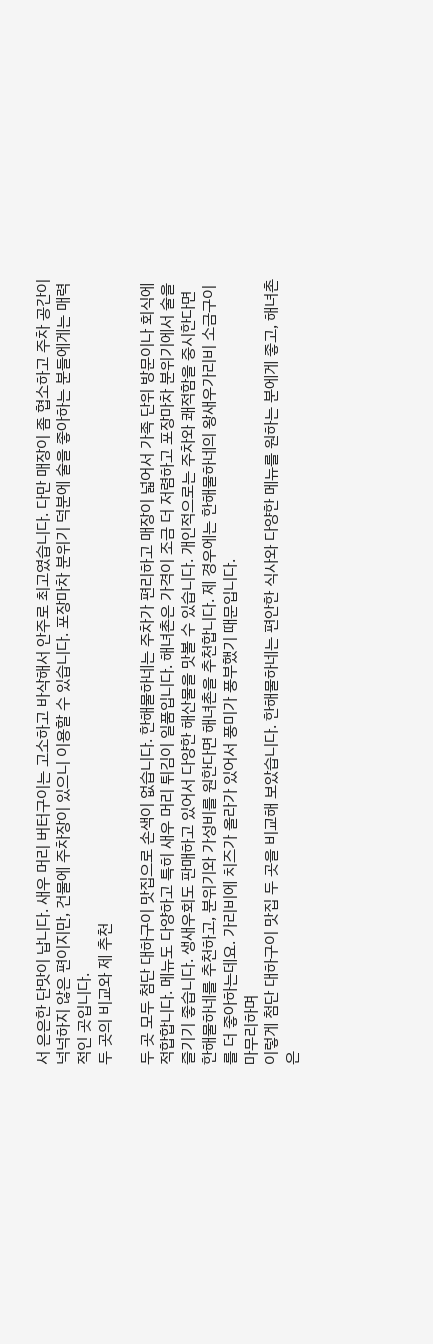서 은은한 단맛이 납니다. 새우 머리 버터구이는 고소하고 바삭해서 안주로 최고였습니다. 다만 매장이 좀 협소하고 주차 공간이 넉넉하지 않은 편이지만, 건물에 주차장이 있으니 이용할 수 있습니다. 포장마차 분위기 덕분에 술을 좋아하는 분들에게는 매력적인 곳입니다.
두 곳의 비교와 제 추천

두 곳 모두 첨단 대하구이 맛집으로 손색이 없습니다. 한해물하네는 주차가 편리하고 매장이 넓어서 가족 단위 방문이나 회식에 적합합니다. 메뉴도 다양하고 특히 새우 머리 튀김이 일품입니다. 해녀촌은 가격이 조금 더 저렴하고 포장마차 분위기에서 술을 즐기기 좋습니다. 생새우회도 판매하고 있어서 다양한 해산물을 맛볼 수 있습니다. 개인적으로는 주차와 쾌적함을 중시한다면 한해물하네를 추천하고, 분위기와 가성비를 원한다면 해녀촌을 추천합니다. 제 경우에는 한해물하네의 왕새우가리비 소금구이를 더 좋아하는데요. 가리비에 치즈가 올라가 있어서 풍미가 풍부했기 때문입니다.
마무리하며
이렇게 첨단 대하구이 맛집 두 곳을 비교해 보았습니다. 한해물하네는 편안한 식사와 다양한 메뉴를 원하는 분에게 좋고, 해녀촌은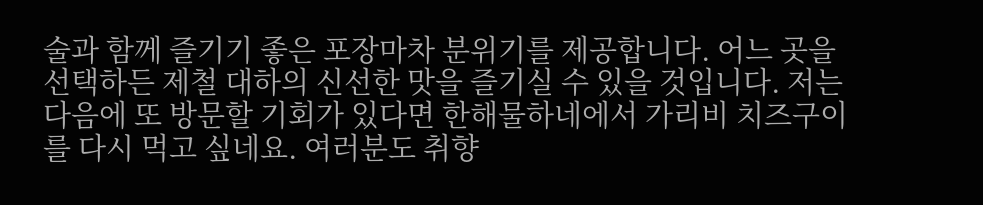술과 함께 즐기기 좋은 포장마차 분위기를 제공합니다. 어느 곳을 선택하든 제철 대하의 신선한 맛을 즐기실 수 있을 것입니다. 저는 다음에 또 방문할 기회가 있다면 한해물하네에서 가리비 치즈구이를 다시 먹고 싶네요. 여러분도 취향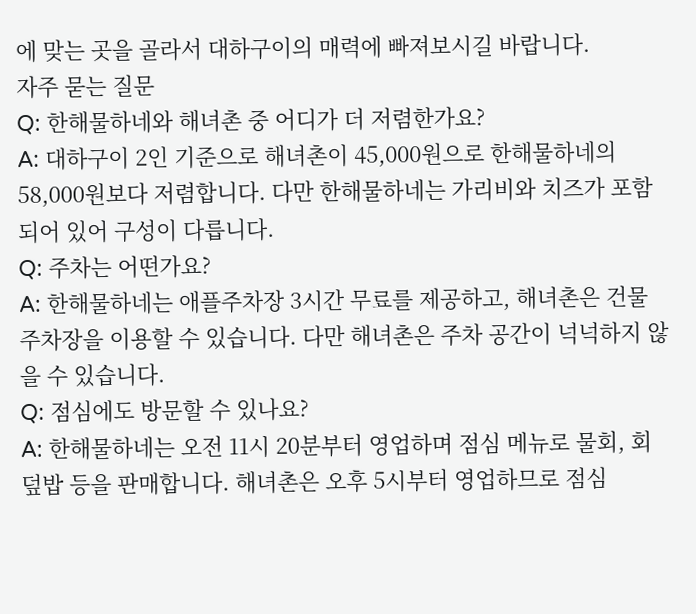에 맞는 곳을 골라서 대하구이의 매력에 빠져보시길 바랍니다.
자주 묻는 질문
Q: 한해물하네와 해녀촌 중 어디가 더 저렴한가요?
A: 대하구이 2인 기준으로 해녀촌이 45,000원으로 한해물하네의 58,000원보다 저렴합니다. 다만 한해물하네는 가리비와 치즈가 포함되어 있어 구성이 다릅니다.
Q: 주차는 어떤가요?
A: 한해물하네는 애플주차장 3시간 무료를 제공하고, 해녀촌은 건물 주차장을 이용할 수 있습니다. 다만 해녀촌은 주차 공간이 넉넉하지 않을 수 있습니다.
Q: 점심에도 방문할 수 있나요?
A: 한해물하네는 오전 11시 20분부터 영업하며 점심 메뉴로 물회, 회덮밥 등을 판매합니다. 해녀촌은 오후 5시부터 영업하므로 점심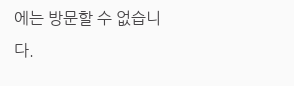에는 방문할 수 없습니다.